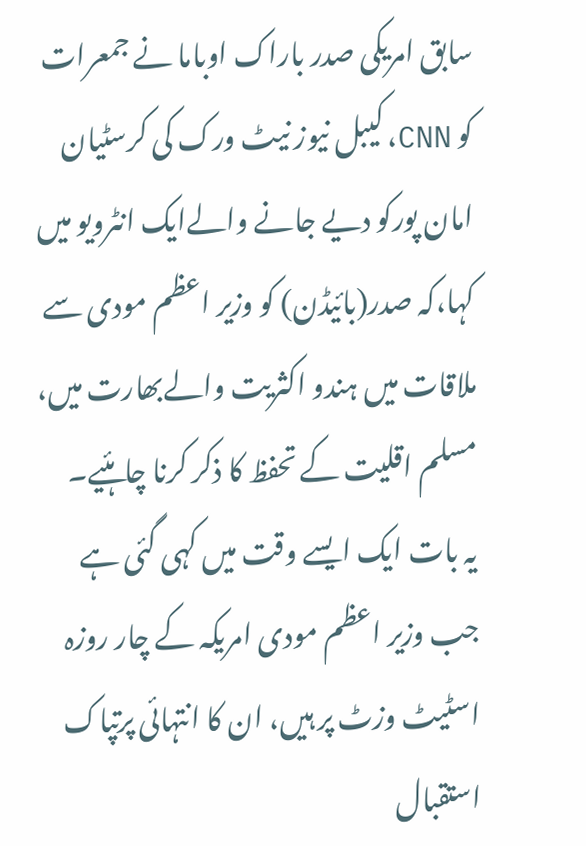سابق امریکی صدر باراک اوباما نے جمعرات کو CNN، کیبل نیوز نیٹ ورک کی کرسٹیان امان پورکو دیے جانے والےایک انٹرویو میں کہا،کہ صدر(بائیڈن) کو وزیر اعظم مودی سے ملاقات میں ہندو اکثریت والےبھارت میں، مسلم اقلیت کے تحفظ کا ذکر کرنا چاہئیے۔
یہ بات ایک ایسے وقت میں کہی گئی ہے جب وزیر اعظم مودی امریکہ کے چار روزہ اسٹیٹ وزٹ پر ہیں، ان کا انتہائی پرتپاک استقبال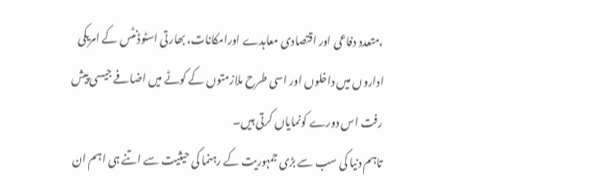،متعدد دفاعی اور اقتصادی معاہدے اورامکانات، بھارتی اسٹوڈنٹس کے امریکی اداروں میں داخلوں اور اسی طرح ملازمتوں کے کوٹے میں اضافے جیسی پیش رفت اس دورے کونمایاں کرتی ہیں۔
تاہم دنیا کی سب سے بڑی جمہوریت کے رہنما کی حیثیت سے اتنے ہی اہم ان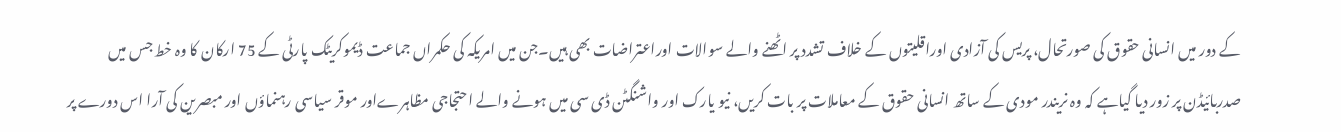کے دور میں انسانی حقوق کی صورتحال، پریس کی آزادی اوراقلیتوں کے خلاف تشدد پر اٹھنے والے سوالات اوراعتراضات بھی ہیں۔جن میں امریکہ کی حکمراں جماعت ڈیموکریٹک پارٹی کے 75 ارکان کا وہ خط جس میں صدربائیڈن پر زور دیا گیاہے کہ وہ نریندر مودی کے ساتھ انسانی حقوق کے معاملات پر بات کریں، نیو یارک اور واشنگٹن ڈی سی میں ہونے والے احتجاجی مظاہرےاور موقر سیاسی رہنماؤں اور مبصرین کی آرا اس دورے پر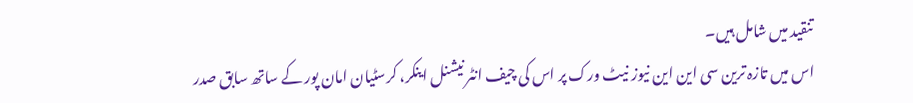تنقید میں شامل ہیں۔
اس میں تازہ ترین سی این این نیوز نیٹ ورک پر اس کی چیف انٹر نیشنل اینکر، کرسٹیان امان پور کے ساتھ سابق صدر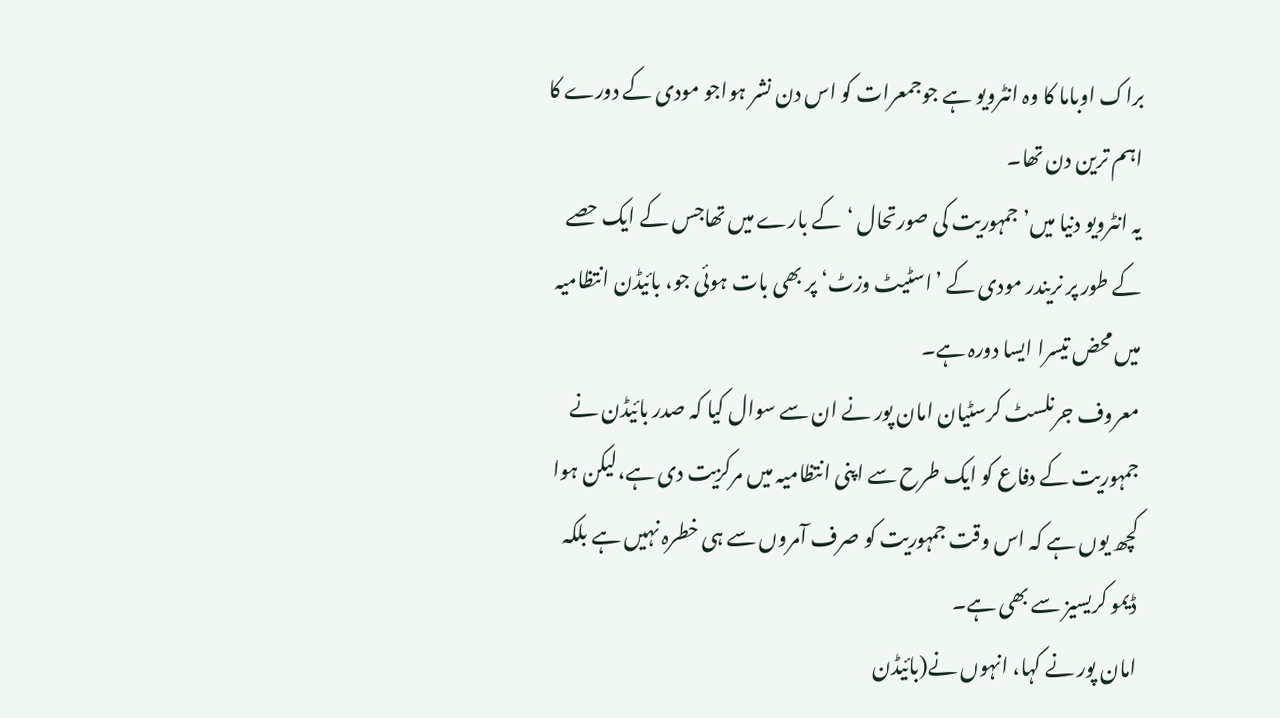براک اوباما کا وہ انٹرویو ہے جوجمعرات کو اس دن نشر ہواجو مودی کے دورے کا اہم ترین دن تھا۔
یہ انٹرویو دنیا میں’ جمہوریت کی صورتحال ‘کے بارے میں تھاجس کے ایک حصے کے طور پر نریندر مودی کے ’اسٹیٹ وزٹ‘ پر بھی بات ہوئی جو، بائیڈن انتظامیہ میں محض تیسرا ایسا دورہ ہے۔
معروف جرنلسٹ کرسٹیان امان پور نے ان سے سوال کیا کہ صدر بائیڈن نے جمہوریت کے دفاع کو ایک طرح سے اپنی انتظامیہ میں مرکزیت دی ہے،لیکن ہوا کچھ یوں ہے کہ اس وقت جمہوریت کو صرف آمروں سے ہی خطرہ نہیں ہے بلکہ ڈیمو کریسیز سے بھی ہے۔
امان پور نے کہا، انہوں نے(بائیڈن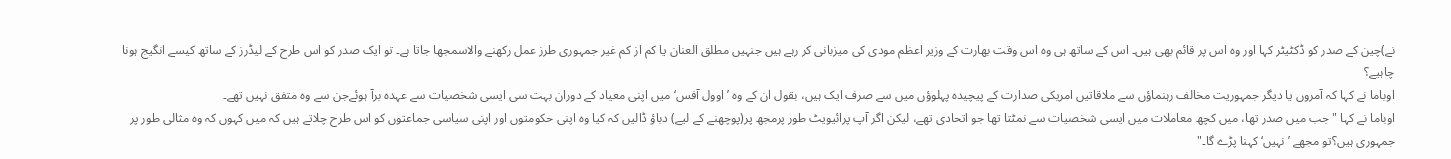نے)چین کے صدر کو ڈکٹیٹر کہا اور وہ اس پر قائم بھی ہیں۔ اس کے ساتھ ہی وہ اس وقت بھارت کے وزیر اعظم مودی کی میزبانی کر رہے ہیں جنہیں مطلق العنان یا کم از کم غیر جمہوری طرز عمل رکھنے والاسمجھا جاتا ہے۔ تو ایک صدر کو اس طرح کے لیڈرز کے ساتھ کیسے انگیج ہونا چاہیے؟
اوباما نے کہا کہ آمروں یا دیگر جمہوریت مخالف رہنماؤں سے ملاقاتیں امریکی صدارت کے پیچیدہ پہلوؤں میں سے صرف ایک ہیں، بقول ان کے وہ ’اوول آفس‘ میں اپنی معیاد کے دوران بہت سی ایسی شخصیات سے عہدہ برآ ہوئےجن سے وہ متفق نہیں تھے۔
اوباما نے کہا "جب میں صدر تھا، میں کچھ معاملات میں ایسی شخصیات سے نمٹتا تھا جو اتحادی تھے، لیکن اگر آپ پرائیویٹ طور پرمجھ پر(پوچھنے کے لیے) دباؤ ڈالیں کہ کیا وہ اپنی حکومتوں اور اپنی سیاسی جماعتوں کو اس طرح چلاتے ہیں کہ میں کہوں کہ وہ مثالی طور پر جمہوری ہیں؟تو مجھے ’نہیں‘ کہنا پڑے گا۔"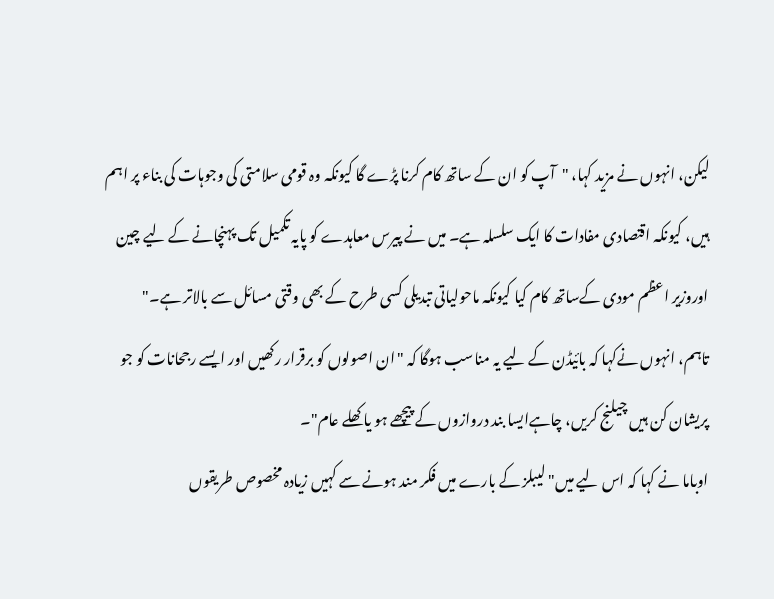لیکن، انہوں نے مزید کہا، "آپ کو ان کے ساتھ کام کرنا پڑے گا کیونکہ وہ قومی سلامتی کی وجوہات کی بناء پر اہم ہیں، کیونکہ اقتصادی مفادات کا ایک سلسلہ ہے۔ میں نے پیرس معاہدے کو پایہ تکمیل تک پہنچانے کے لیے چین اوروزیر اعظم مودی کےساتھ کام کیا کیونکہ ماحولیاتی تبدیلی کسی طرح کے بھی وقتی مسائل سے بالاتر ہے۔"
تاہم، انہوں نےکہا کہ بائیڈن کے لیے یہ مناسب ہوگا کہ "ان اصولوں کو برقرار رکھیں اور ایسے رجحانات کو جو پریشان کن ہیں چیلنج کریں، چاہےایسا بند دروازوں کے پیچھے ہو یا کھلے عام"۔
اوباما نے کہا کہ اس لیے میں" لیبلز کے بارے میں فکر مند ہونے سے کہیں زیادہ مخصوص طریقوں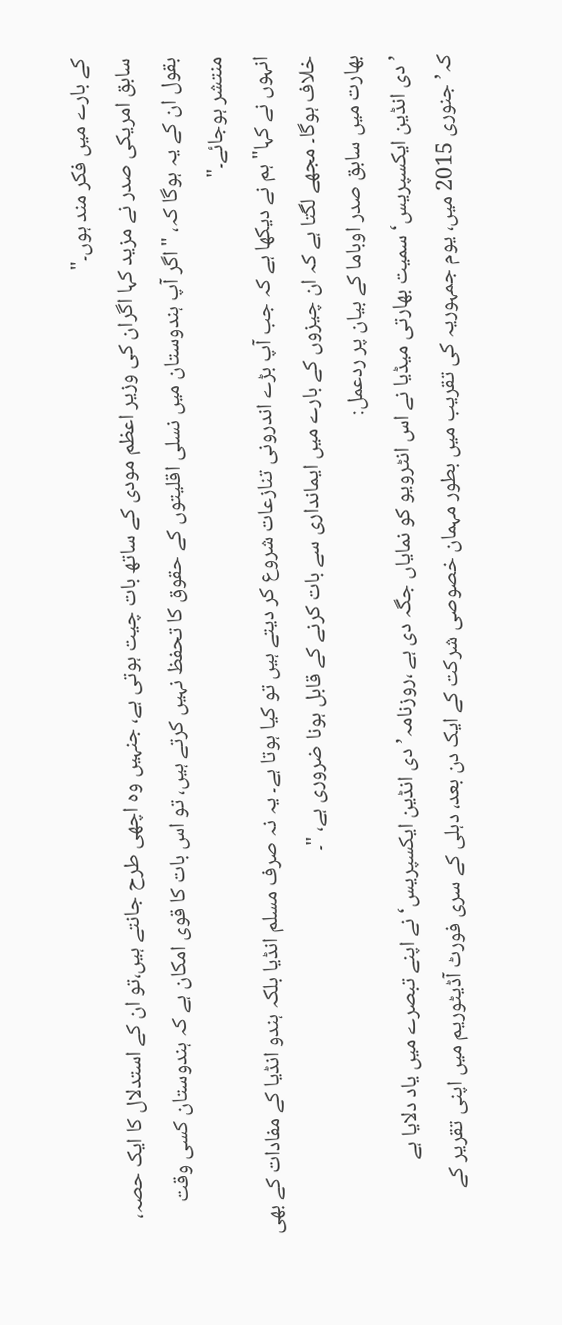کے بارے میں فکر مند ہوں۔"
سابق امریکی صدر نے مزید کہا اگران کی وزیر اعظم مودی کے ساتھ بات چیت ہوتی ہے، جنہیں وہ اچھی طرح جانتے ہیں،تو ان کے استدلال کا ایک حصہ، بقول ان کے یہ ہوگا کہ، " اگر آپ ہندوستان میں نسلی اقلیتوں کے حقوق کا تحفظ نہیں کرتے ہیں، تو اس بات کا قوی امکان ہے کہ ہندوستان کسی وقت منتشر ہوجائے۔"
انہوں نے کہا" ہم نے دیکھا ہے کہ جب آپ بڑے اندرونی تنازعات شروع کر دیتے ہیں تو کیا ہوتا ہے۔ یہ نہ صرف مسلم انڈیا بلکہ ہندو انڈیا کے مفادات کے بھی خلاف ہوگا۔ مجھے لگتا ہے کہ ان چیزوں کے بارے میں ایمانداری سے بات کرنے کے قابل ہونا ضروری ہے، "۔
بھارت میں سابق صدر اوباما کے بیان پر ردعمل:
’دی انڈین ایکسپریس‘ سمیت بھارتی میڈیا نے اس انٹرویو کو نمایاں جگہ دی ہے ،روزنامہ’دی انڈین ایکسپریس‘ نے اپنے تبصرے میں یاد دلایا ہے کہ’جنوری 2015 میں، یوم جمہوریہ کی تقریب میں بطور مہمان خصوصی شرکت کے ایک دن بعد، دہلی کے سری فورٹ آڈیٹوریم میں اپنی تقریر کے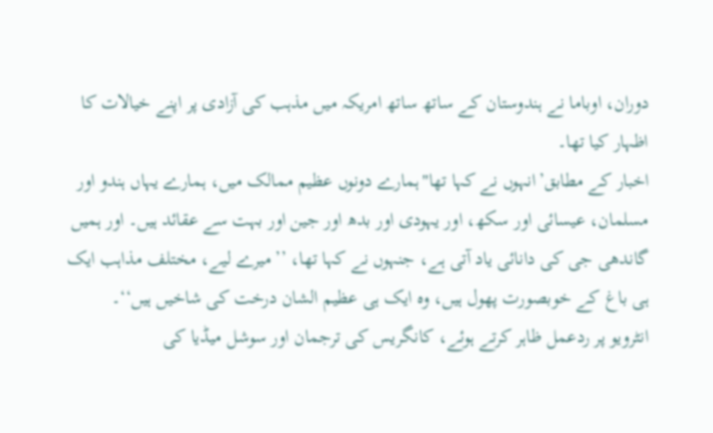دوران، اوباما نے ہندوستان کے ساتھ ساتھ امریکہ میں مذہب کی آزادی پر اپنے خیالات کا اظہار کیا تھا۔
اخبار کے مطابق’انہوں نے کہا تھا"ہمارے دونوں عظیم ممالک میں، ہمارے یہاں ہندو اور مسلمان، عیسائی اور سکھ، اور یہودی اور بدھ اور جین اور بہت سے عقائد ہیں۔ اور ہمیں گاندھی جی کی دانائی یاد آتی ہے، جنہوں نے کہا تھا، ’’میرے لیے، مختلف مذاہب ایک ہی باغ کے خوبصورت پھول ہیں، وہ ایک ہی عظیم الشان درخت کی شاخیں ہیں‘‘۔
انٹرویو پر ردعمل ظاہر کرتے ہوئے، کانگریس کی ترجمان اور سوشل میڈیا کی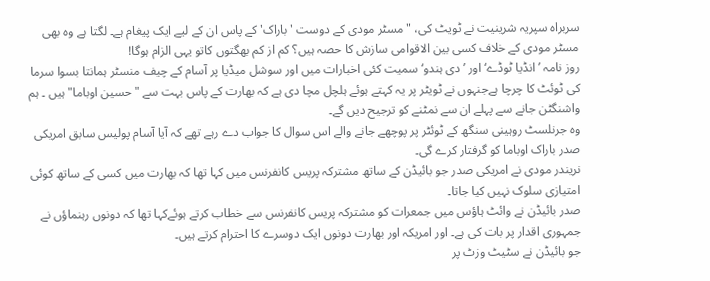سربراہ سپریہ شرینیت نے ٹویٹ کی، "مسٹر مودی کے دوست 'باراک' کے پاس ان کے لیے ایک پیغام ہے۔ لگتا ہے وہ بھی مسٹر مودی کے خلاف کسی بین الاقوامی سازش کا حصہ ہیں؟ کم از کم بھگتوں کاتو یہی الزام ہوگا!
روز نامہ ’انڈیا ٹوڈے‘ اور ’دی ہندو‘ سمیت کئی اخبارات میں اور سوشل میڈیا پر آسام کے چیف منسٹر ہمانتا بسوا سرما کی ٹوئٹ کا چرچا ہےجنہوں نے ٹویٹر پر یہ کہتے ہوئے ہلچل مچا دی ہے کہ بھارت کے پاس بہت سے "حسین اوباما" ہیں ۔ ہم واشنگٹن جانے سے پہلے ان سے نمٹنے کو ترجیح دیں گے۔
وہ جرنلسٹ روہینی سنگھ کے ٹوئٹر پر پوچھے جانے والے اس سوال کا جواب دے رہے تھے کہ آیا آسام پولیس سابق امریکی صدر باراک اوباما کو گرفتار کرے گی۔
نریندر مودی نے امریکی صدر جو بائیڈن کے ساتھ مشترکہ پریس کانفرنس میں کہا تھا کہ بھارت میں کسی کے ساتھ کوئی امتیازی سلوک نہیں کیا جاتا۔
صدر بائیڈن نے وائٹ ہاؤس میں جمعرات کو مشترکہ پریس کانفرنس سے خطاب کرتے ہوئےکہا تھا کہ دونوں رہنماؤں نے جمہوری اقدار پر بات کی ہے۔ اور امریکہ اور بھارت دونوں ایک دوسرے کا احترام کرتے ہیں۔
جو بائیڈن نے سٹیٹ وزٹ پر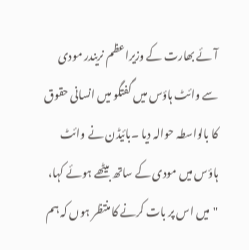آئے بھارت کے وزیراعظم نریندر مودی سے وائٹ ہاؤس میں گفتگو میں انسانی حقوق کا بالواسطہ حوالہ دیا ۔بائیڈن نے وائٹ ہاؤس میں مودی کے ساتھ بیٹھے ہوئے کہا،
"میں اس پر بات کرنے کا منتظر ہوں کہ ہم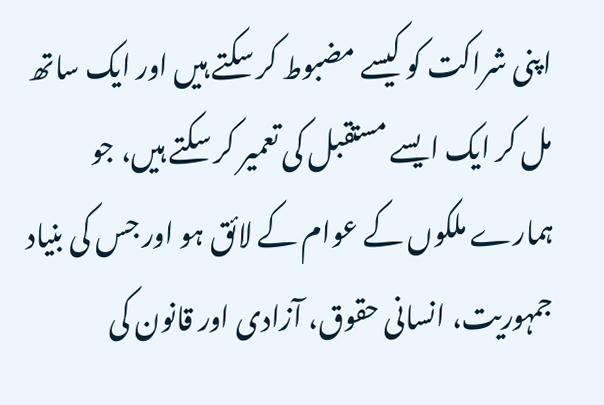اپنی شراکت کو کیسے مضبوط کر سکتے ہیں اور ایک ساتھ مل کر ایک ایسے مستقبل کی تعمیر کر سکتے ہیں، جو ہمارے ملکوں کے عوام کے لائق ہو اور جس کی بنیاد جمہوریت، انسانی حقوق، آزادی اور قانون کی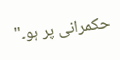حکمرانی پر ہو۔"